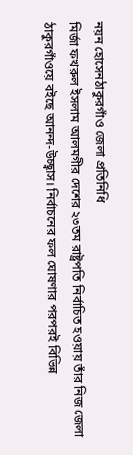নয়ন হোসেনঠাকুরগাঁও জেলা প্রতিনিধি
মির্জা ফখরুল ইসলাম আলমগীর দেশের ২৩তম রাষ্ট্রপতি নির্বাচিত হওয়ায় তাঁর নিজ জেলা ঠাকুরগাঁওয়ে বইছে আনন্দ-উচ্ছ্বাস। নির্বাচনের ফল ঘোষণার পরপরই বিভিন্ন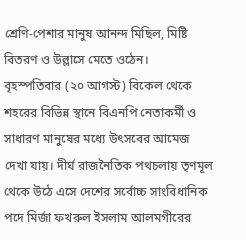শ্রেণি-পেশার মানুষ আনন্দ মিছিল, মিষ্টি বিতরণ ও উল্লাসে মেতে ওঠেন।
বৃহস্পতিবার (২০ আগস্ট) বিকেল থেকে শহরের বিভিন্ন স্থানে বিএনপি নেতাকর্মী ও সাধারণ মানুষের মধ্যে উৎসবের আমেজ দেখা যায়। দীর্ঘ রাজনৈতিক পথচলায় তৃণমূল থেকে উঠে এসে দেশের সর্বোচ্চ সাংবিধানিক পদে মির্জা ফখরুল ইসলাম আলমগীরের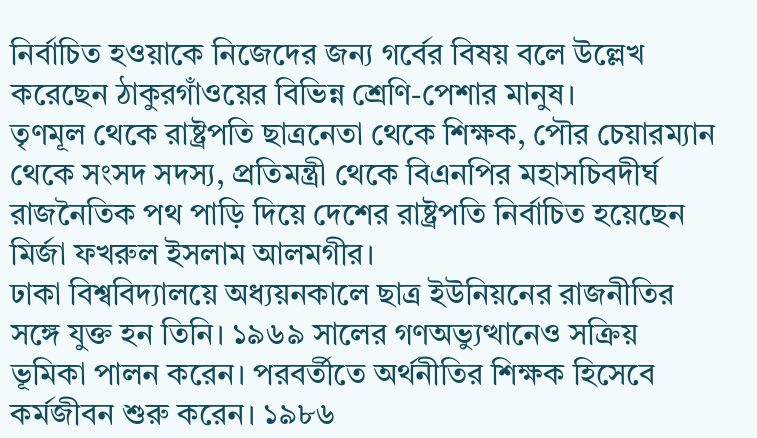নির্বাচিত হওয়াকে নিজেদের জন্য গর্বের বিষয় বলে উল্লেখ করেছেন ঠাকুরগাঁওয়ের বিভিন্ন শ্রেণি-পেশার মানুষ।
তৃণমূল থেকে রাষ্ট্রপতি ছাত্রনেতা থেকে শিক্ষক, পৌর চেয়ারম্যান থেকে সংসদ সদস্য, প্রতিমন্ত্রী থেকে বিএনপির মহাসচিবদীর্ঘ রাজনৈতিক পথ পাড়ি দিয়ে দেশের রাষ্ট্রপতি নির্বাচিত হয়েছেন মির্জা ফখরুল ইসলাম আলমগীর।
ঢাকা বিশ্ববিদ্যালয়ে অধ্যয়নকালে ছাত্র ইউনিয়নের রাজনীতির সঙ্গে যুক্ত হন তিনি। ১৯৬৯ সালের গণঅভ্যুত্থানেও সক্রিয় ভূমিকা পালন করেন। পরবর্তীতে অর্থনীতির শিক্ষক হিসেবে কর্মজীবন শুরু করেন। ১৯৮৬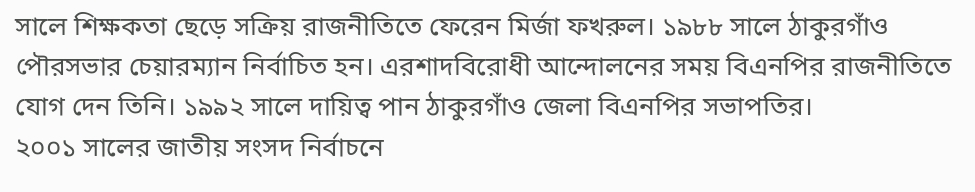সালে শিক্ষকতা ছেড়ে সক্রিয় রাজনীতিতে ফেরেন মির্জা ফখরুল। ১৯৮৮ সালে ঠাকুরগাঁও পৌরসভার চেয়ারম্যান নির্বাচিত হন। এরশাদবিরোধী আন্দোলনের সময় বিএনপির রাজনীতিতে যোগ দেন তিনি। ১৯৯২ সালে দায়িত্ব পান ঠাকুরগাঁও জেলা বিএনপির সভাপতির।
২০০১ সালের জাতীয় সংসদ নির্বাচনে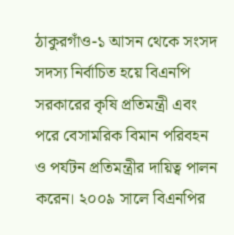ঠাকুরগাঁও-১ আসন থেকে সংসদ সদস্য নির্বাচিত হয়ে বিএনপি সরকারের কৃষি প্রতিমন্ত্রী এবং পরে বেসামরিক বিমান পরিবহন ও পর্যটন প্রতিমন্ত্রীর দায়িত্ব পালন করেন। ২০০৯ সালে বিএনপির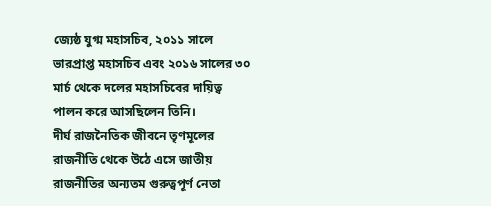জ্যেষ্ঠ যুগ্ম মহাসচিব, ২০১১ সালে ভারপ্রাপ্ত মহাসচিব এবং ২০১৬ সালের ৩০ মার্চ থেকে দলের মহাসচিবের দায়িত্ব পালন করে আসছিলেন তিনি।
দীর্ঘ রাজনৈতিক জীবনে তৃণমূলের রাজনীতি থেকে উঠে এসে জাতীয় রাজনীতির অন্যতম গুরুত্বপূর্ণ নেতা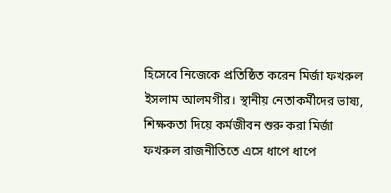হিসেবে নিজেকে প্রতিষ্ঠিত করেন মির্জা ফখরুল ইসলাম আলমগীর। স্থানীয় নেতাকর্মীদের ভাষ্য, শিক্ষকতা দিয়ে কর্মজীবন শুরু করা মির্জা ফখরুল রাজনীতিতে এসে ধাপে ধাপে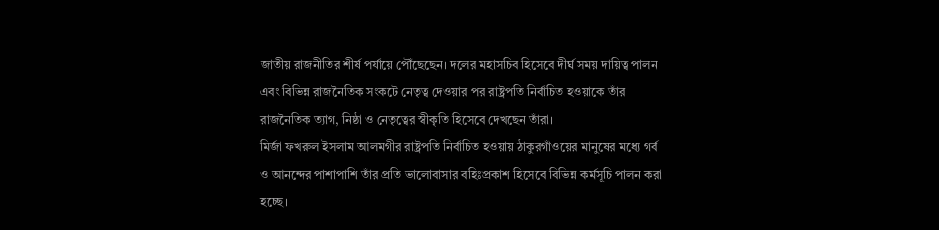জাতীয় রাজনীতির শীর্ষ পর্যায়ে পৌঁছেছেন। দলের মহাসচিব হিসেবে দীর্ঘ সময় দায়িত্ব পালন এবং বিভিন্ন রাজনৈতিক সংকটে নেতৃত্ব দেওয়ার পর রাষ্ট্রপতি নির্বাচিত হওয়াকে তাঁর রাজনৈতিক ত্যাগ, নিষ্ঠা ও নেতৃত্বের স্বীকৃতি হিসেবে দেখছেন তাঁরা।
মির্জা ফখরুল ইসলাম আলমগীর রাষ্ট্রপতি নির্বাচিত হওয়ায় ঠাকুরগাঁওয়ের মানুষের মধ্যে গর্ব ও আনন্দের পাশাপাশি তাঁর প্রতি ভালোবাসার বহিঃপ্রকাশ হিসেবে বিভিন্ন কর্মসূচি পালন করা হচ্ছে।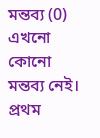মন্তব্য (0)
এখনো কোনো মন্তব্য নেই। প্রথম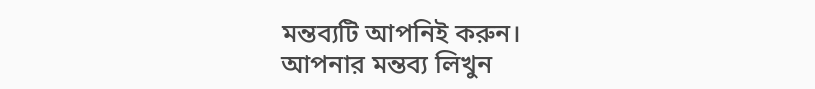মন্তব্যটি আপনিই করুন।
আপনার মন্তব্য লিখুন